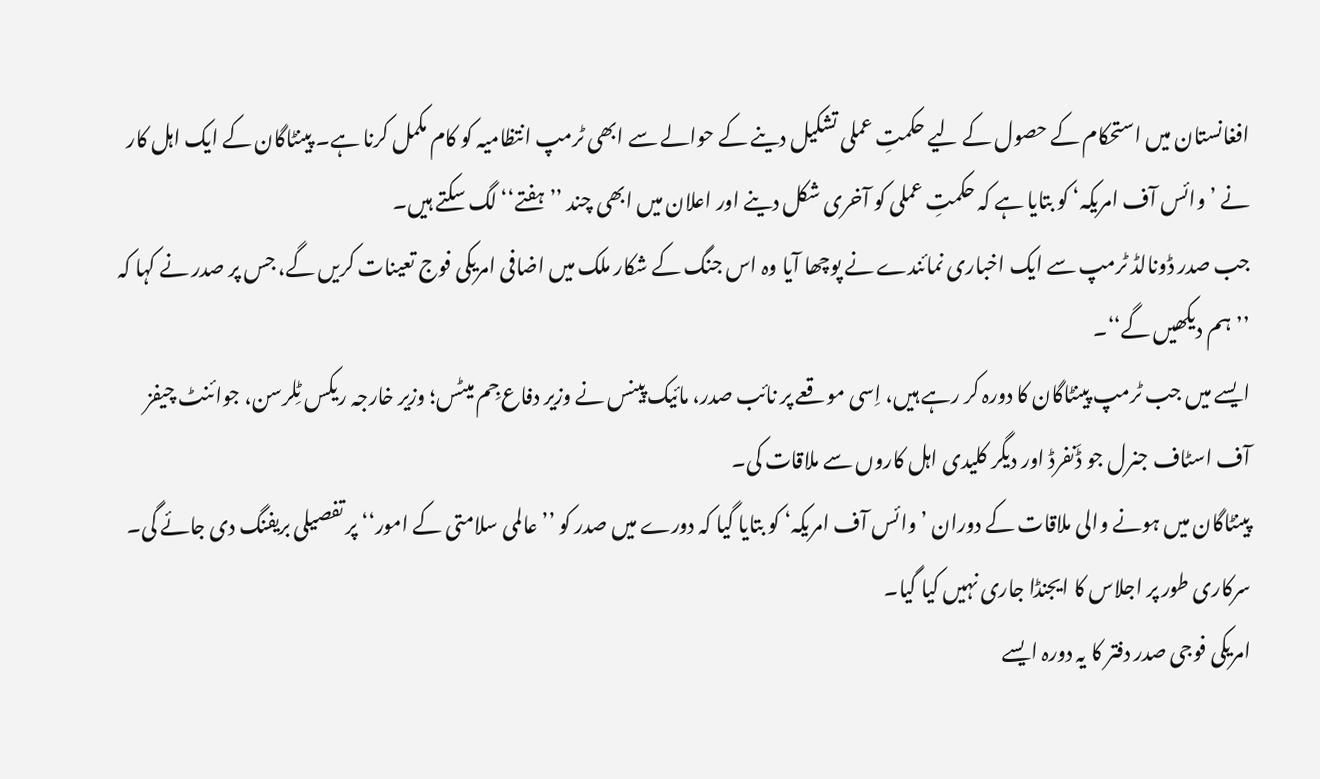افغانستان میں استحکام کے حصول کے لیے حکمتِ عملی تشکیل دینے کے حوالے سے ابھی ٹرمپ انتظامیہ کو کام مکمل کرنا ہے۔ پینٹاگان کے ایک اہل کار نے ’وائس آف امریکہ‘ کو بتایا ہے کہ حکمتِ عملی کو آخری شکل دینے اور اعلان میں ابھی چند ’’ہفتے‘‘ لگ سکتے ہیں۔
جب صدر ڈونالڈ ٹرمپ سے ایک اخباری نمائندے نے پوچھا آیا وہ اس جنگ کے شکار ملک میں اضافی امریکی فوج تعینات کریں گے، جس پر صدر نے کہا کہ ’’ہم دیکھیں گے‘‘۔
ایسے میں جب ٹرمپ پینٹاگان کا دورہ کر رہے ہیں، اِسی موقعے پر نائب صدر، مائیک پینس نے وزیر دفاع جِم میٹس؛ وزیر خارجہ ریکس ٹِلرسن، جوائنٹ چیفز آف اسٹاف جنرل جو ڈَنفرڈ اور دیگر کلیدی اہل کاروں سے ملاقات کی۔
پینٹاگان میں ہونے والی ملاقات کے دوران ’وائس آف امریکہ‘ کو بتایا گیا کہ دورے میں صدر کو ’’عالمی سلامتی کے امور‘‘ پر تفصیلی بریفنگ دی جائے گی۔
سرکاری طور پر اجلاس کا ایجنڈا جاری نہیں کیا گیا۔
امریکی فوجی صدر دفتر کا یہ دورہ ایسے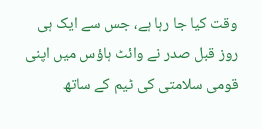وقت کیا جا رہا ہے، جس سے ایک ہی روز قبل صدر نے وائٹ ہاؤس میں اپنی قومی سلامتی کی ٹیم کے ساتھ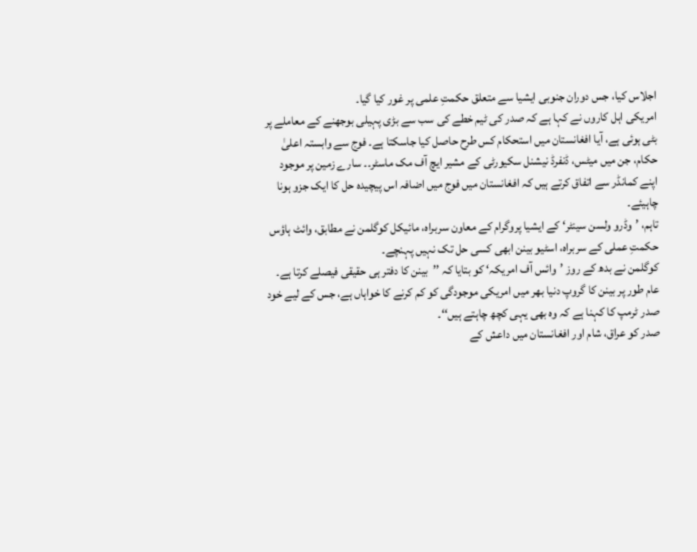اجلاس کیا، جس دوران جنوبی ایشیا سے متعلق حکمتِ علمی پر غور کیا گیا۔
امریکی اہل کاروں نے کہا ہے کہ صدر کی ٹیم خطے کی سب سے بڑی پہیلی بوجھنے کے معاملے پر بٹی ہوئی ہے، آیا افغانستان میں استحکام کس طرح حاصل کیا جاسکتا ہے۔ فوج سے وابستہ اعلیٰ حکام، جن میں میٹس، ڈنفرڈ نیشنل سکیورٹی کے مشیر ایچ آف مک ماسٹر۔۔ سارے زمین پر موجود اپنے کمانڈر سے اتفاق کرتے ہیں کہ افغانستان میں فوج میں اضافہ اس پیچیدہ حل کا ایک جزو ہونا چاہیئے۔
تاہم، ’وڈرو ولسن سینٹر‘ کے ایشیا پروگرام کے معاون سربراہ، مائیکل کوگلمن نے مطابق، وائٹ ہاؤس حکمتِ عملی کے سربراہ، اسٹیو بینن ابھی کسی حل تک نہیں پہنچے۔
کوگلمن نے بدھ کے روز ’وائس آف امریکہ‘ کو بتایا کہ ’’بینن کا دفتر ہی حقیقی فیصلے کرتا ہے۔ عام طور پر بینن کا گروپ دنیا بھر میں امریکی موجودگی کو کم کرنے کا خواہاں ہے، جس کے لیے خود صدر ٹرمپ کا کہنا ہے کہ وہ بھی یہی کچھ چاہتے ہیں‘‘۔
صدر کو عراق، شام اور افغانستان میں داعش کے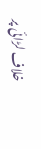خلاف لڑائی پر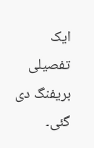ایک تفصیلی بریفنگ دی گئی۔